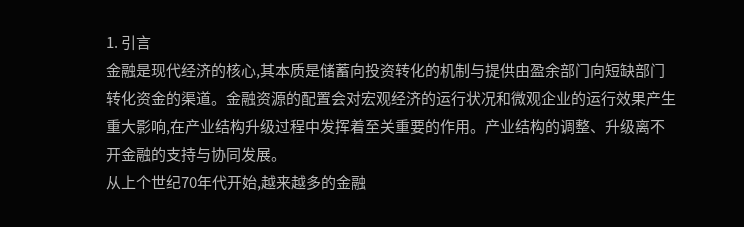1. 引言
金融是现代经济的核心,其本质是储蓄向投资转化的机制与提供由盈余部门向短缺部门转化资金的渠道。金融资源的配置会对宏观经济的运行状况和微观企业的运行效果产生重大影响,在产业结构升级过程中发挥着至关重要的作用。产业结构的调整、升级离不开金融的支持与协同发展。
从上个世纪70年代开始,越来越多的金融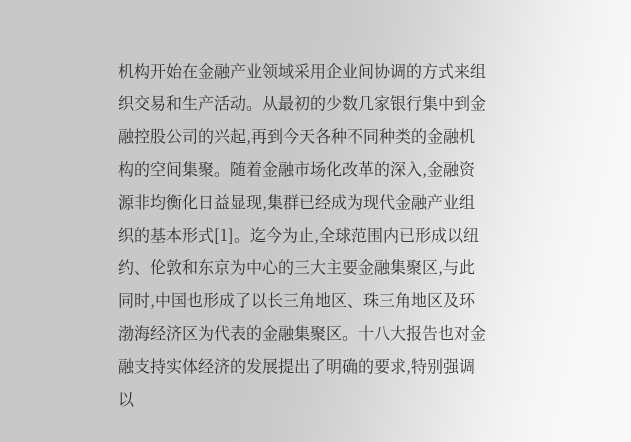机构开始在金融产业领域采用企业间协调的方式来组织交易和生产活动。从最初的少数几家银行集中到金融控股公司的兴起,再到今天各种不同种类的金融机构的空间集聚。随着金融市场化改革的深入,金融资源非均衡化日益显现,集群已经成为现代金融产业组织的基本形式[1]。迄今为止,全球范围内已形成以纽约、伦敦和东京为中心的三大主要金融集聚区,与此同时,中国也形成了以长三角地区、珠三角地区及环渤海经济区为代表的金融集聚区。十八大报告也对金融支持实体经济的发展提出了明确的要求,特别强调以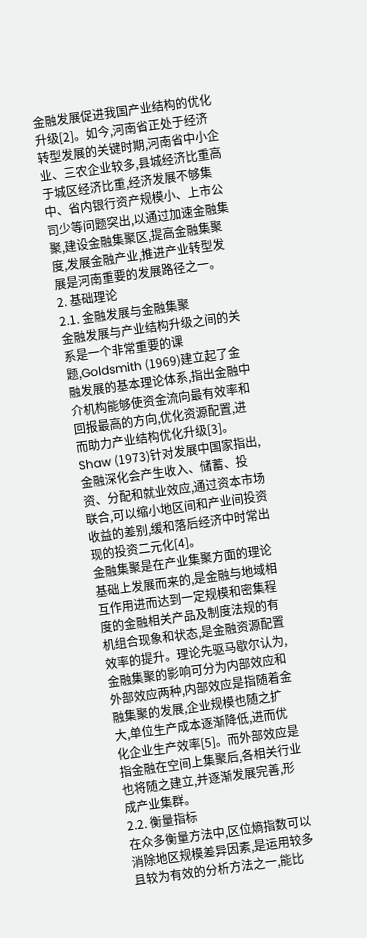金融发展促进我国产业结构的优化升级[2]。如今,河南省正处于经济转型发展的关键时期,河南省中小企业、三农企业较多,县城经济比重高于城区经济比重,经济发展不够集中、省内银行资产规模小、上市公司少等问题突出,以通过加速金融集聚,建设金融集聚区,提高金融集聚度,发展金融产业,推进产业转型发展是河南重要的发展路径之一。
2. 基础理论
2.1. 金融发展与金融集聚
金融发展与产业结构升级之间的关系是一个非常重要的课题,Goldsmith (1969)建立起了金融发展的基本理论体系,指出金融中介机构能够使资金流向最有效率和回报最高的方向,优化资源配置,进而助力产业结构优化升级[3]。Shaw (1973)针对发展中国家指出,金融深化会产生收入、储蓄、投资、分配和就业效应,通过资本市场联合,可以缩小地区间和产业间投资收益的差别,缓和落后经济中时常出现的投资二元化[4]。
金融集聚是在产业集聚方面的理论基础上发展而来的,是金融与地域相互作用进而达到一定规模和密集程度的金融相关产品及制度法规的有机组合现象和状态,是金融资源配置效率的提升。理论先驱马歇尔认为,金融集聚的影响可分为内部效应和外部效应两种,内部效应是指随着金融集聚的发展,企业规模也随之扩大,单位生产成本逐渐降低,进而优化企业生产效率[5]。而外部效应是指金融在空间上集聚后,各相关行业也将随之建立,并逐渐发展完善,形成产业集群。
2.2. 衡量指标
在众多衡量方法中,区位熵指数可以消除地区规模差异因素,是运用较多且较为有效的分析方法之一,能比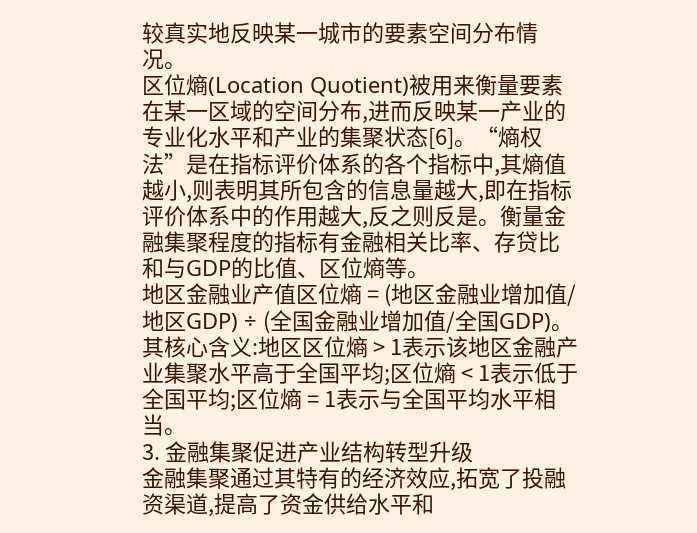较真实地反映某一城市的要素空间分布情况。
区位熵(Location Quotient)被用来衡量要素在某一区域的空间分布,进而反映某一产业的专业化水平和产业的集聚状态[6]。“熵权法”是在指标评价体系的各个指标中,其熵值越小,则表明其所包含的信息量越大,即在指标评价体系中的作用越大,反之则反是。衡量金融集聚程度的指标有金融相关比率、存贷比和与GDP的比值、区位熵等。
地区金融业产值区位熵 = (地区金融业增加值/地区GDP) ÷ (全国金融业增加值/全国GDP)。
其核心含义:地区区位熵 > 1表示该地区金融产业集聚水平高于全国平均;区位熵 < 1表示低于全国平均;区位熵 = 1表示与全国平均水平相当。
3. 金融集聚促进产业结构转型升级
金融集聚通过其特有的经济效应,拓宽了投融资渠道,提高了资金供给水平和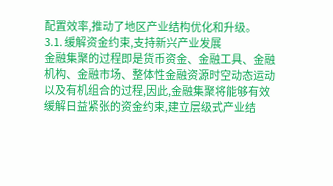配置效率,推动了地区产业结构优化和升级。
3.1. 缓解资金约束,支持新兴产业发展
金融集聚的过程即是货币资金、金融工具、金融机构、金融市场、整体性金融资源时空动态运动以及有机组合的过程,因此,金融集聚将能够有效缓解日益紧张的资金约束,建立层级式产业结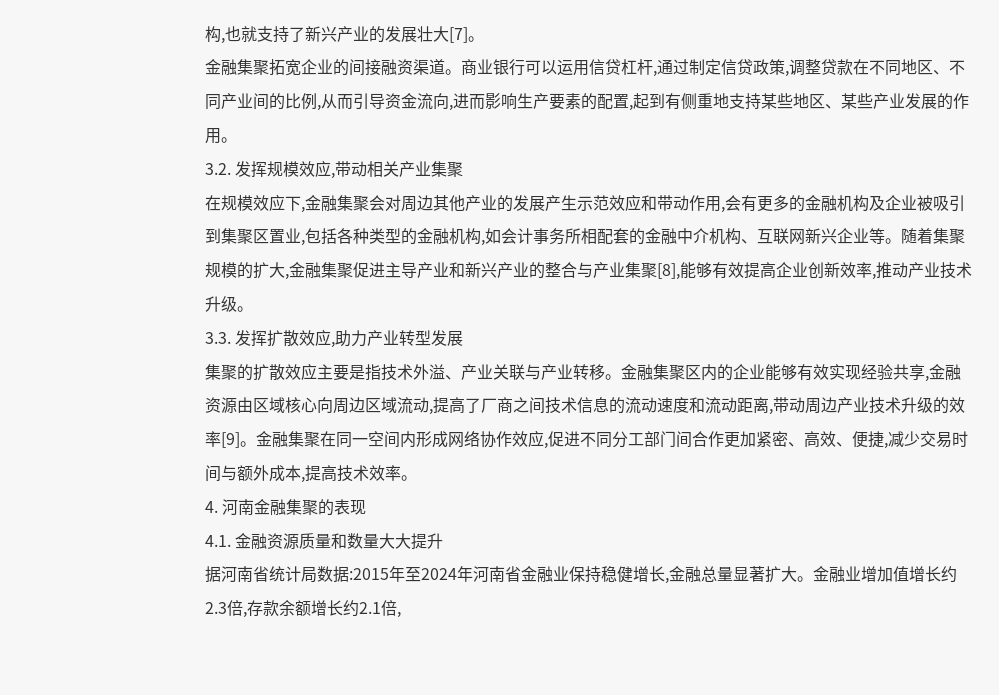构,也就支持了新兴产业的发展壮大[7]。
金融集聚拓宽企业的间接融资渠道。商业银行可以运用信贷杠杆,通过制定信贷政策,调整贷款在不同地区、不同产业间的比例,从而引导资金流向,进而影响生产要素的配置,起到有侧重地支持某些地区、某些产业发展的作用。
3.2. 发挥规模效应,带动相关产业集聚
在规模效应下,金融集聚会对周边其他产业的发展产生示范效应和带动作用,会有更多的金融机构及企业被吸引到集聚区置业,包括各种类型的金融机构,如会计事务所相配套的金融中介机构、互联网新兴企业等。随着集聚规模的扩大,金融集聚促进主导产业和新兴产业的整合与产业集聚[8],能够有效提高企业创新效率,推动产业技术升级。
3.3. 发挥扩散效应,助力产业转型发展
集聚的扩散效应主要是指技术外溢、产业关联与产业转移。金融集聚区内的企业能够有效实现经验共享,金融资源由区域核心向周边区域流动,提高了厂商之间技术信息的流动速度和流动距离,带动周边产业技术升级的效率[9]。金融集聚在同一空间内形成网络协作效应,促进不同分工部门间合作更加紧密、高效、便捷,减少交易时间与额外成本,提高技术效率。
4. 河南金融集聚的表现
4.1. 金融资源质量和数量大大提升
据河南省统计局数据:2015年至2024年河南省金融业保持稳健增长,金融总量显著扩大。金融业增加值增长约2.3倍,存款余额增长约2.1倍,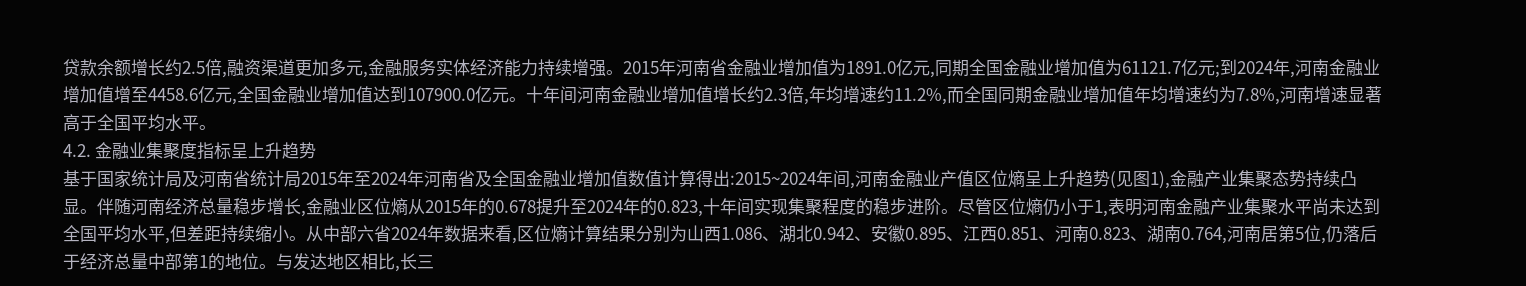贷款余额增长约2.5倍,融资渠道更加多元,金融服务实体经济能力持续增强。2015年河南省金融业增加值为1891.0亿元,同期全国金融业增加值为61121.7亿元;到2024年,河南金融业增加值增至4458.6亿元,全国金融业增加值达到107900.0亿元。十年间河南金融业增加值增长约2.3倍,年均增速约11.2%,而全国同期金融业增加值年均增速约为7.8%,河南增速显著高于全国平均水平。
4.2. 金融业集聚度指标呈上升趋势
基于国家统计局及河南省统计局2015年至2024年河南省及全国金融业增加值数值计算得出:2015~2024年间,河南金融业产值区位熵呈上升趋势(见图1),金融产业集聚态势持续凸显。伴随河南经济总量稳步增长,金融业区位熵从2015年的0.678提升至2024年的0.823,十年间实现集聚程度的稳步进阶。尽管区位熵仍小于1,表明河南金融产业集聚水平尚未达到全国平均水平,但差距持续缩小。从中部六省2024年数据来看,区位熵计算结果分别为山西1.086、湖北0.942、安徽0.895、江西0.851、河南0.823、湖南0.764,河南居第5位,仍落后于经济总量中部第1的地位。与发达地区相比,长三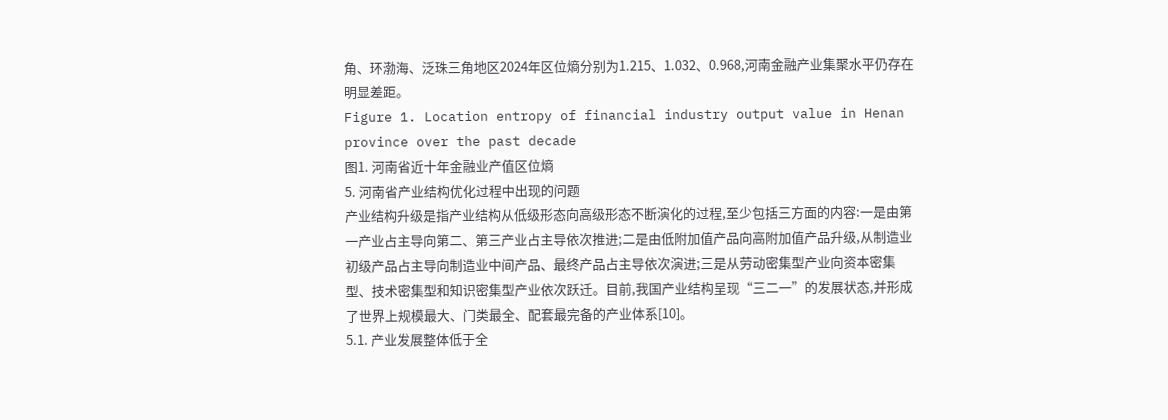角、环渤海、泛珠三角地区2024年区位熵分别为1.215、1.032、0.968,河南金融产业集聚水平仍存在明显差距。
Figure 1. Location entropy of financial industry output value in Henan province over the past decade
图1. 河南省近十年金融业产值区位熵
5. 河南省产业结构优化过程中出现的问题
产业结构升级是指产业结构从低级形态向高级形态不断演化的过程,至少包括三方面的内容:一是由第一产业占主导向第二、第三产业占主导依次推进;二是由低附加值产品向高附加值产品升级,从制造业初级产品占主导向制造业中间产品、最终产品占主导依次演进;三是从劳动密集型产业向资本密集型、技术密集型和知识密集型产业依次跃迁。目前,我国产业结构呈现“三二一”的发展状态,并形成了世界上规模最大、门类最全、配套最完备的产业体系[10]。
5.1. 产业发展整体低于全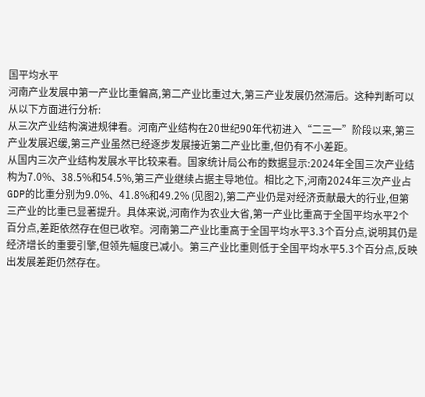国平均水平
河南产业发展中第一产业比重偏高,第二产业比重过大,第三产业发展仍然滞后。这种判断可以从以下方面进行分析:
从三次产业结构演进规律看。河南产业结构在20世纪90年代初进入“二三一”阶段以来,第三产业发展迟缓,第三产业虽然已经逐步发展接近第二产业比重,但仍有不小差距。
从国内三次产业结构发展水平比较来看。国家统计局公布的数据显示:2024年全国三次产业结构为7.0%、38.5%和54.5%,第三产业继续占据主导地位。相比之下,河南2024年三次产业占GDP的比重分别为9.0%、41.8%和49.2% (见图2),第二产业仍是对经济贡献最大的行业,但第三产业的比重已显著提升。具体来说,河南作为农业大省,第一产业比重高于全国平均水平2个百分点,差距依然存在但已收窄。河南第二产业比重高于全国平均水平3.3个百分点,说明其仍是经济增长的重要引擎,但领先幅度已减小。第三产业比重则低于全国平均水平5.3个百分点,反映出发展差距仍然存在。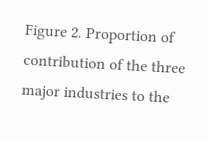Figure 2. Proportion of contribution of the three major industries to the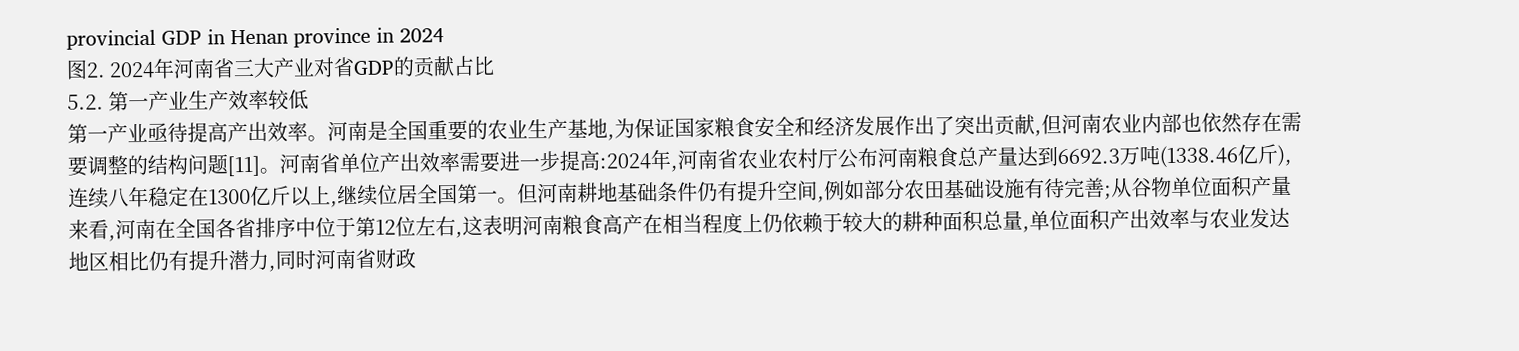provincial GDP in Henan province in 2024
图2. 2024年河南省三大产业对省GDP的贡献占比
5.2. 第一产业生产效率较低
第一产业亟待提高产出效率。河南是全国重要的农业生产基地,为保证国家粮食安全和经济发展作出了突出贡献,但河南农业内部也依然存在需要调整的结构问题[11]。河南省单位产出效率需要进一步提高:2024年,河南省农业农村厅公布河南粮食总产量达到6692.3万吨(1338.46亿斤),连续八年稳定在1300亿斤以上,继续位居全国第一。但河南耕地基础条件仍有提升空间,例如部分农田基础设施有待完善;从谷物单位面积产量来看,河南在全国各省排序中位于第12位左右,这表明河南粮食高产在相当程度上仍依赖于较大的耕种面积总量,单位面积产出效率与农业发达地区相比仍有提升潜力,同时河南省财政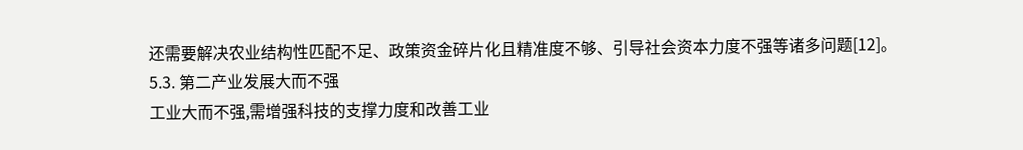还需要解决农业结构性匹配不足、政策资金碎片化且精准度不够、引导社会资本力度不强等诸多问题[12]。
5.3. 第二产业发展大而不强
工业大而不强,需增强科技的支撑力度和改善工业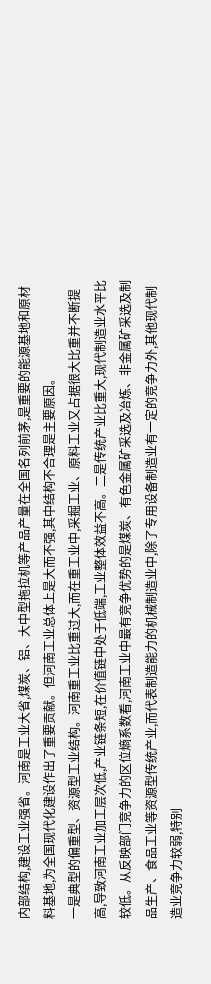内部结构,建设工业强省。河南是工业大省,煤炭、铝、大中型拖拉机等产品产量在全国名列前茅,是重要的能源基地和原材料基地,为全国现代化建设作出了重要贡献。但河南工业总体上是大而不强,其中结构不合理是主要原因。
一是典型的偏重型、资源型工业结构。河南重工业比重过大,而在重工业中,采掘工业、原料工业又占据很大比重并不断提高,导致河南工业加工层次低,产业链条短,在价值链中处于低端,工业整体效益不高。二是传统产业比重大,现代制造业水平比较低。从反映部门竞争力的区位熵系数看,河南工业中最有竞争优势的是煤炭、有色金属矿采选及冶炼、非金属矿采选及制品生产、食品工业等资源型传统产业,而代表制造能力的机械制造业中,除了专用设备制造业有一定的竞争力外,其他现代制造业竞争力较弱,特别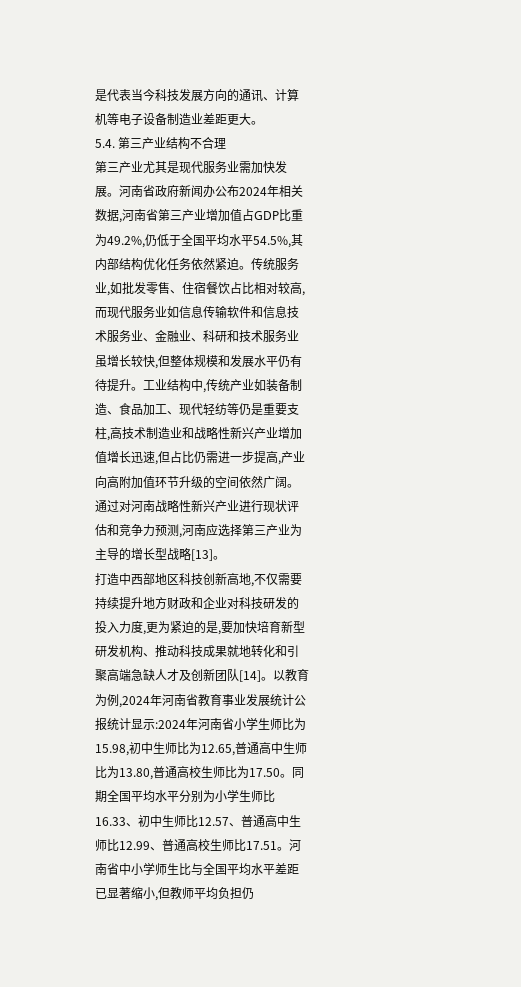是代表当今科技发展方向的通讯、计算机等电子设备制造业差距更大。
5.4. 第三产业结构不合理
第三产业尤其是现代服务业需加快发展。河南省政府新闻办公布2024年相关数据,河南省第三产业增加值占GDP比重为49.2%,仍低于全国平均水平54.5%,其内部结构优化任务依然紧迫。传统服务业,如批发零售、住宿餐饮占比相对较高,而现代服务业如信息传输软件和信息技术服务业、金融业、科研和技术服务业虽增长较快,但整体规模和发展水平仍有待提升。工业结构中,传统产业如装备制造、食品加工、现代轻纺等仍是重要支柱,高技术制造业和战略性新兴产业增加值增长迅速,但占比仍需进一步提高,产业向高附加值环节升级的空间依然广阔。通过对河南战略性新兴产业进行现状评估和竞争力预测,河南应选择第三产业为主导的增长型战略[13]。
打造中西部地区科技创新高地,不仅需要持续提升地方财政和企业对科技研发的投入力度,更为紧迫的是,要加快培育新型研发机构、推动科技成果就地转化和引聚高端急缺人才及创新团队[14]。以教育为例,2024年河南省教育事业发展统计公报统计显示:2024年河南省小学生师比为15.98,初中生师比为12.65,普通高中生师比为13.80,普通高校生师比为17.50。同期全国平均水平分别为小学生师比16.33、初中生师比12.57、普通高中生师比12.99、普通高校生师比17.51。河南省中小学师生比与全国平均水平差距已显著缩小,但教师平均负担仍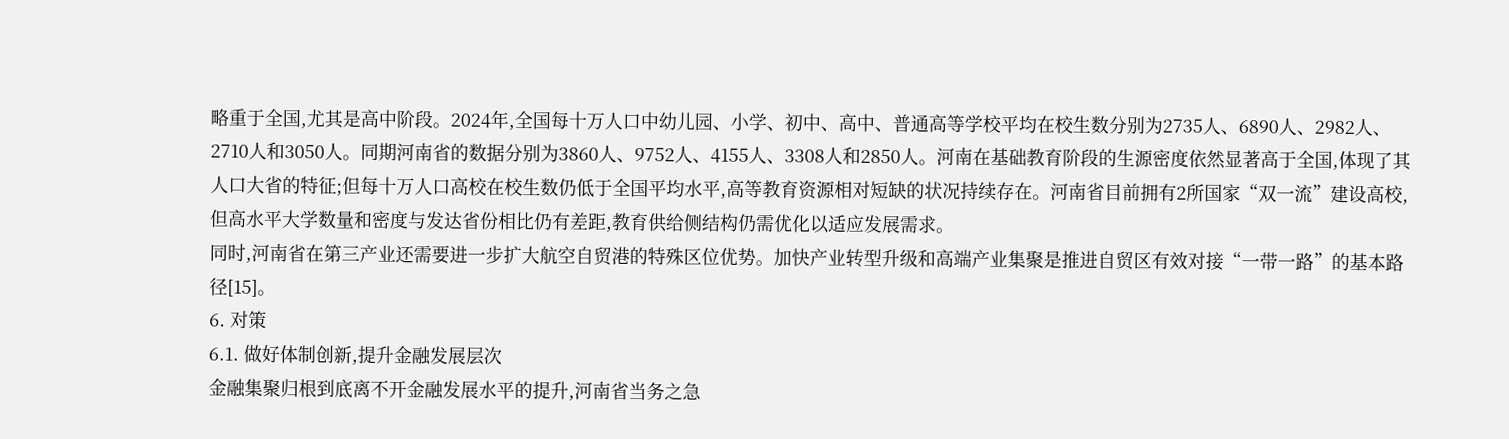略重于全国,尤其是高中阶段。2024年,全国每十万人口中幼儿园、小学、初中、高中、普通高等学校平均在校生数分别为2735人、6890人、2982人、2710人和3050人。同期河南省的数据分别为3860人、9752人、4155人、3308人和2850人。河南在基础教育阶段的生源密度依然显著高于全国,体现了其人口大省的特征;但每十万人口高校在校生数仍低于全国平均水平,高等教育资源相对短缺的状况持续存在。河南省目前拥有2所国家“双一流”建设高校,但高水平大学数量和密度与发达省份相比仍有差距,教育供给侧结构仍需优化以适应发展需求。
同时,河南省在第三产业还需要进一步扩大航空自贸港的特殊区位优势。加快产业转型升级和高端产业集聚是推进自贸区有效对接“一带一路”的基本路径[15]。
6. 对策
6.1. 做好体制创新,提升金融发展层次
金融集聚归根到底离不开金融发展水平的提升,河南省当务之急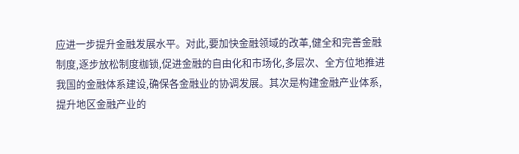应进一步提升金融发展水平。对此,要加快金融领域的改革,健全和完善金融制度,逐步放松制度枷锁,促进金融的自由化和市场化,多层次、全方位地推进我国的金融体系建设,确保各金融业的协调发展。其次是构建金融产业体系,提升地区金融产业的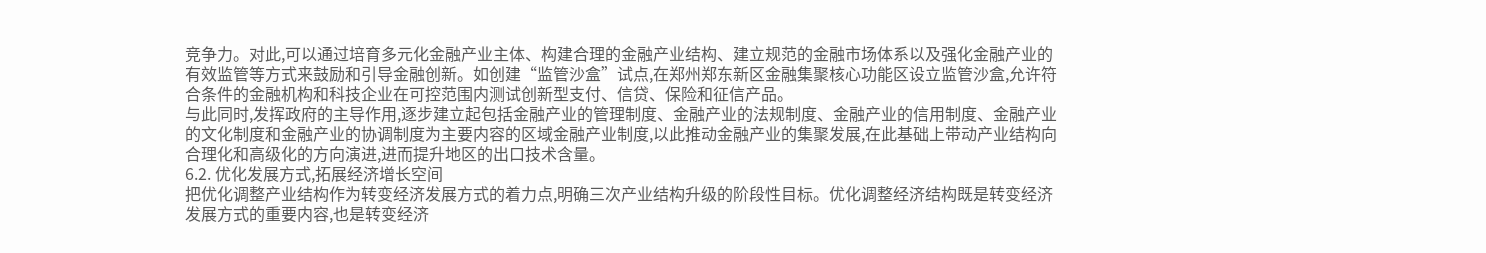竞争力。对此,可以通过培育多元化金融产业主体、构建合理的金融产业结构、建立规范的金融市场体系以及强化金融产业的有效监管等方式来鼓励和引导金融创新。如创建“监管沙盒”试点,在郑州郑东新区金融集聚核心功能区设立监管沙盒,允许符合条件的金融机构和科技企业在可控范围内测试创新型支付、信贷、保险和征信产品。
与此同时,发挥政府的主导作用,逐步建立起包括金融产业的管理制度、金融产业的法规制度、金融产业的信用制度、金融产业的文化制度和金融产业的协调制度为主要内容的区域金融产业制度,以此推动金融产业的集聚发展,在此基础上带动产业结构向合理化和高级化的方向演进,进而提升地区的出口技术含量。
6.2. 优化发展方式,拓展经济增长空间
把优化调整产业结构作为转变经济发展方式的着力点,明确三次产业结构升级的阶段性目标。优化调整经济结构既是转变经济发展方式的重要内容,也是转变经济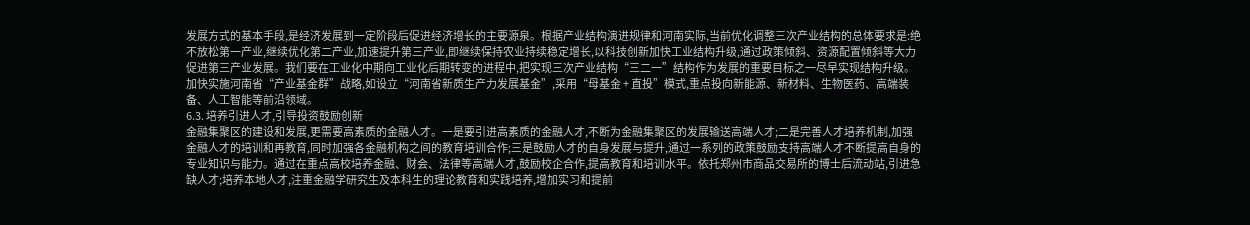发展方式的基本手段,是经济发展到一定阶段后促进经济增长的主要源泉。根据产业结构演进规律和河南实际,当前优化调整三次产业结构的总体要求是:绝不放松第一产业,继续优化第二产业,加速提升第三产业,即继续保持农业持续稳定增长,以科技创新加快工业结构升级,通过政策倾斜、资源配置倾斜等大力促进第三产业发展。我们要在工业化中期向工业化后期转变的进程中,把实现三次产业结构“三二一”结构作为发展的重要目标之一尽早实现结构升级。
加快实施河南省“产业基金群”战略,如设立“河南省新质生产力发展基金”,采用“母基金 + 直投”模式,重点投向新能源、新材料、生物医药、高端装备、人工智能等前沿领域。
6.3. 培养引进人才,引导投资鼓励创新
金融集聚区的建设和发展,更需要高素质的金融人才。一是要引进高素质的金融人才,不断为金融集聚区的发展输送高端人才;二是完善人才培养机制,加强金融人才的培训和再教育,同时加强各金融机构之间的教育培训合作;三是鼓励人才的自身发展与提升,通过一系列的政策鼓励支持高端人才不断提高自身的专业知识与能力。通过在重点高校培养金融、财会、法律等高端人才,鼓励校企合作,提高教育和培训水平。依托郑州市商品交易所的博士后流动站,引进急缺人才;培养本地人才,注重金融学研究生及本科生的理论教育和实践培养,增加实习和提前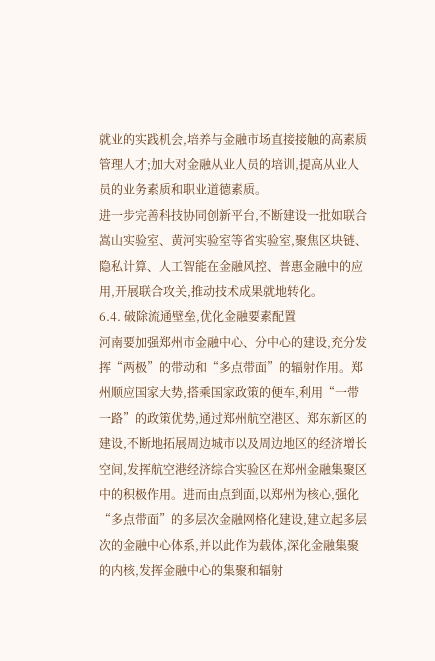就业的实践机会,培养与金融市场直接接触的高素质管理人才;加大对金融从业人员的培训,提高从业人员的业务素质和职业道德素质。
进一步完善科技协同创新平台,不断建设一批如联合嵩山实验室、黄河实验室等省实验室,聚焦区块链、隐私计算、人工智能在金融风控、普惠金融中的应用,开展联合攻关,推动技术成果就地转化。
6.4. 破除流通壁垒,优化金融要素配置
河南要加强郑州市金融中心、分中心的建设,充分发挥“两极”的带动和“多点带面”的辐射作用。郑州顺应国家大势,搭乘国家政策的便车,利用“一带一路”的政策优势,通过郑州航空港区、郑东新区的建设,不断地拓展周边城市以及周边地区的经济增长空间,发挥航空港经济综合实验区在郑州金融集聚区中的积极作用。进而由点到面,以郑州为核心,强化“多点带面”的多层次金融网格化建设,建立起多层次的金融中心体系,并以此作为载体,深化金融集聚的内核,发挥金融中心的集聚和辐射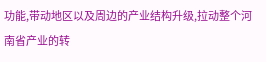功能,带动地区以及周边的产业结构升级,拉动整个河南省产业的转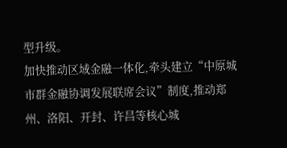型升级。
加快推动区域金融一体化,牵头建立“中原城市群金融协调发展联席会议”制度,推动郑州、洛阳、开封、许昌等核心城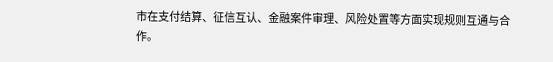市在支付结算、征信互认、金融案件审理、风险处置等方面实现规则互通与合作。